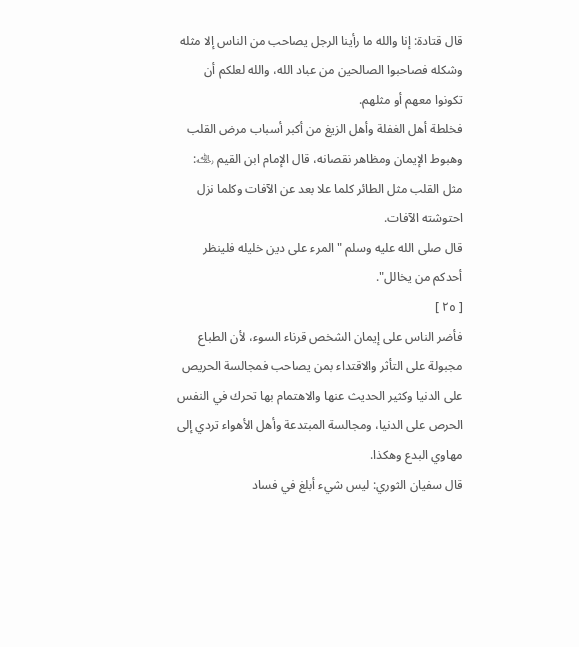قال قتادة: إنا والله ما رأينا الرجل يصاحب من الناس إلا مثله وشكله فصاحبوا الصالحين من عباد الله، والله لعلكم أن تكونوا معهم أو مثلهم.
فخلطة أهل الغفلة وأهل الزيغ من أكبر أسباب مرض القلب وهبوط الإيمان ومظاهر نقصانه، قال الإمام ابن القيم ﵀: مثل القلب مثل الطائر كلما علا بعد عن الآفات وكلما نزل احتوشته الآفات.
قال صلى الله عليه وسلم "المرء على دين خليله فلينظر أحدكم من يخالل".
[ ٢٥ ]
فأضر الناس على إيمان الشخص قرناء السوء، لأن الطباع مجبولة على التأثر والاقتداء بمن يصاحب فمجالسة الحريص على الدنيا وكثير الحديث عنها والاهتمام بها تحرك في النفس الحرص على الدنيا، ومجالسة المبتدعة وأهل الأهواء تردي إلى مهاوي البدع وهكذا.
قال سفيان الثوري: ليس شيء أبلغ في فساد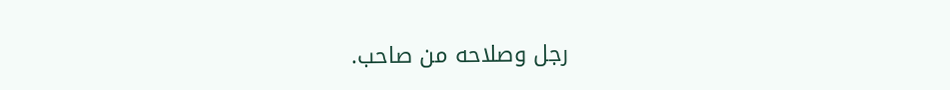رجل وصلاحه من صاحب.